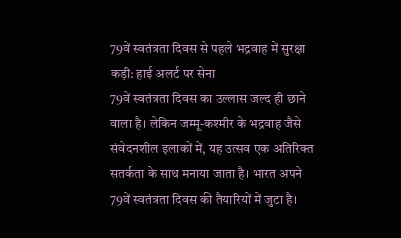79वें स्वतंत्रता दिवस से पहले भद्रवाह में सुरक्षा कड़ी: हाई अलर्ट पर सेना
79वें स्वतंत्रता दिवस का उल्लास जल्द ही छाने वाला है। लेकिन जम्मू-कश्मीर के भद्रवाह जैसे संवेदनशील इलाकों में, यह उत्सव एक अतिरिक्त सतर्कता के साथ मनाया जाता है। भारत अपने 79वें स्वतंत्रता दिवस की तैयारियों में जुटा है।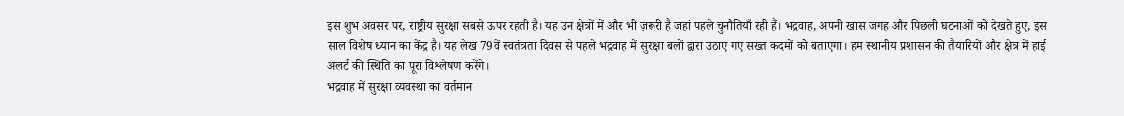इस शुभ अवसर पर, राष्ट्रीय सुरक्षा सबसे ऊपर रहती है। यह उन क्षेत्रों में और भी ज़रूरी है जहां पहले चुनौतियाँ रही हैं। भद्रवाह, अपनी खास जगह और पिछली घटनाओं को देखते हुए, इस साल विशेष ध्यान का केंद्र है। यह लेख 79वें स्वतंत्रता दिवस से पहले भद्रवाह में सुरक्षा बलों द्वारा उठाए गए सख्त कदमों को बताएगा। हम स्थानीय प्रशासन की तैयारियों और क्षेत्र में हाई अलर्ट की स्थिति का पूरा विश्लेषण करेंगे।
भद्रवाह में सुरक्षा व्यवस्था का वर्तमान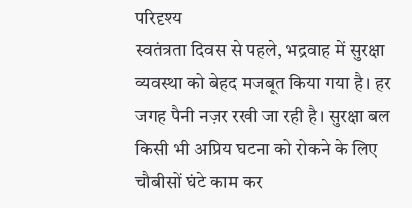परिदृश्य
स्वतंत्रता दिवस से पहले, भद्रवाह में सुरक्षा व्यवस्था को बेहद मजबूत किया गया है। हर जगह पैनी नज़र रखी जा रही है। सुरक्षा बल किसी भी अप्रिय घटना को रोकने के लिए चौबीसों घंटे काम कर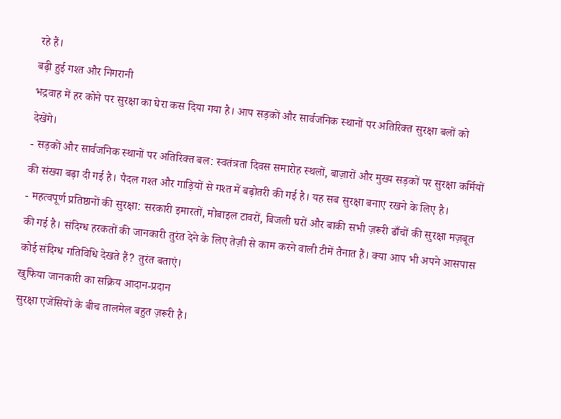रहे हैं।
बढ़ी हुई गश्त और निगरानी
भद्रवाह में हर कोने पर सुरक्षा का घेरा कस दिया गया है। आप सड़कों और सार्वजनिक स्थानों पर अतिरिक्त सुरक्षा बलों को देखेंगे।
- सड़कों और सार्वजनिक स्थानों पर अतिरिक्त बल: स्वतंत्रता दिवस समारोह स्थलों, बाज़ारों और मुख्य सड़कों पर सुरक्षा कर्मियों की संख्या बढ़ा दी गई है। पैदल गश्त और गाड़ियों से गश्त में बढ़ोतरी की गई है। यह सब सुरक्षा बनाए रखने के लिए है।
- महत्वपूर्ण प्रतिष्ठानों की सुरक्षा: सरकारी इमारतों, मोबाइल टावरों, बिजली घरों और बाकी सभी ज़रूरी ढाँचों की सुरक्षा मज़बूत की गई है। संदिग्ध हरकतों की जानकारी तुरंत देने के लिए तेज़ी से काम करने वाली टीमें तैनात हैं। क्या आप भी अपने आसपास कोई संदिग्ध गतिविधि देखते हैं? तुरंत बताएं।
खुफिया जानकारी का सक्रिय आदान-प्रदान
सुरक्षा एजेंसियों के बीच तालमेल बहुत ज़रूरी है।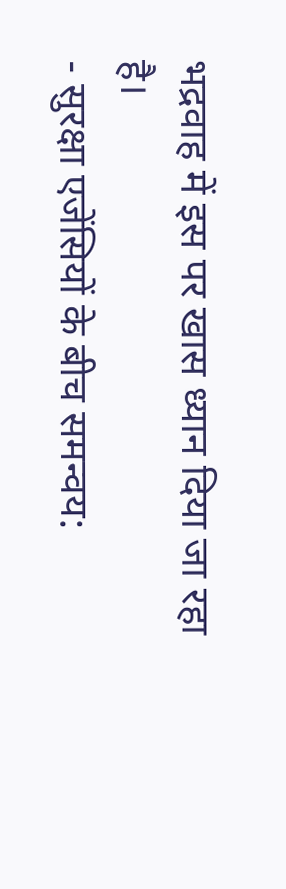भद्रवाह में इस पर खास ध्यान दिया जा रहा है।
- सुरक्षा एजेंसियों के बीच समन्वय: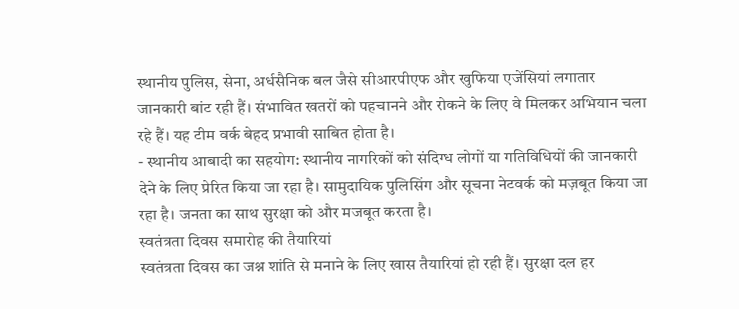स्थानीय पुलिस, सेना, अर्धसैनिक बल जैसे सीआरपीएफ और खुफिया एजेंसियां लगातार जानकारी बांट रही हैं। संभावित खतरों को पहचानने और रोकने के लिए वे मिलकर अभियान चला रहे हैं। यह टीम वर्क बेहद प्रभावी साबित होता है।
- स्थानीय आबादी का सहयोग: स्थानीय नागरिकों को संदिग्ध लोगों या गतिविधियों की जानकारी देने के लिए प्रेरित किया जा रहा है। सामुदायिक पुलिसिंग और सूचना नेटवर्क को मज़बूत किया जा रहा है। जनता का साथ सुरक्षा को और मजबूत करता है।
स्वतंत्रता दिवस समारोह की तैयारियां
स्वतंत्रता दिवस का जश्न शांति से मनाने के लिए खास तैयारियां हो रही हैं। सुरक्षा दल हर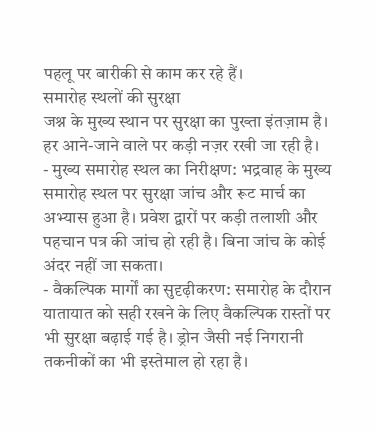पहलू पर बारीकी से काम कर रहे हैं।
समारोह स्थलों की सुरक्षा
जश्न के मुख्य स्थान पर सुरक्षा का पुख्ता इंतज़ाम है। हर आने-जाने वाले पर कड़ी नज़र रखी जा रही है।
- मुख्य समारोह स्थल का निरीक्षण: भद्रवाह के मुख्य समारोह स्थल पर सुरक्षा जांच और रूट मार्च का अभ्यास हुआ है। प्रवेश द्वारों पर कड़ी तलाशी और पहचान पत्र की जांच हो रही है। बिना जांच के कोई अंदर नहीं जा सकता।
- वैकल्पिक मार्गों का सुदृढ़ीकरण: समारोह के दौरान यातायात को सही रखने के लिए वैकल्पिक रास्तों पर भी सुरक्षा बढ़ाई गई है। ड्रोन जैसी नई निगरानी तकनीकों का भी इस्तेमाल हो रहा है।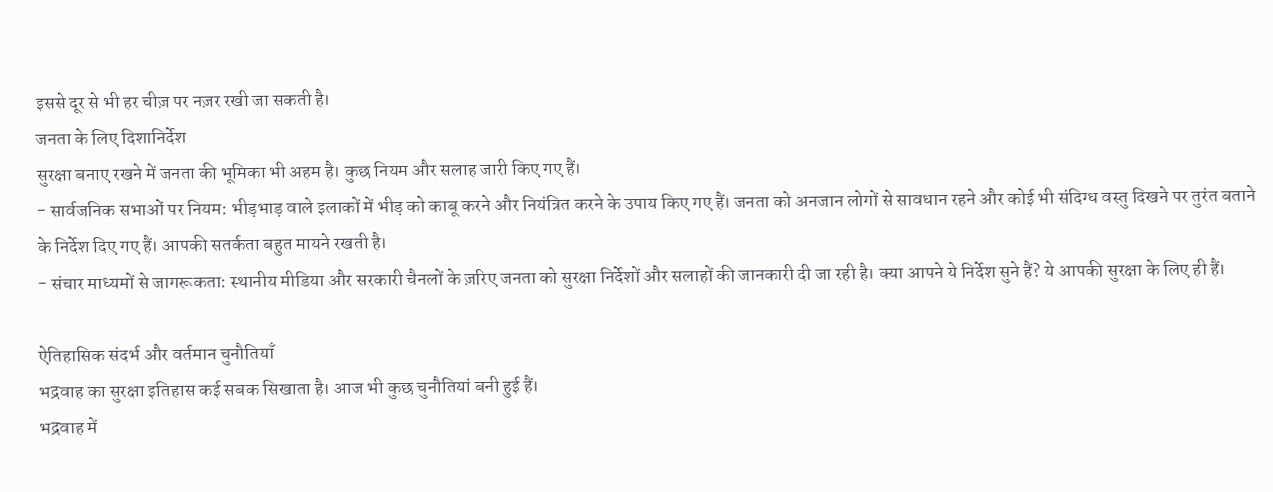इससे दूर से भी हर चीज़ पर नज़र रखी जा सकती है।
जनता के लिए दिशानिर्देश
सुरक्षा बनाए रखने में जनता की भूमिका भी अहम है। कुछ नियम और सलाह जारी किए गए हैं।
- सार्वजनिक सभाओं पर नियम: भीड़भाड़ वाले इलाकों में भीड़ को काबू करने और नियंत्रित करने के उपाय किए गए हैं। जनता को अनजान लोगों से सावधान रहने और कोई भी संदिग्ध वस्तु दिखने पर तुरंत बताने के निर्देश दिए गए हैं। आपकी सतर्कता बहुत मायने रखती है।
- संचार माध्यमों से जागरूकता: स्थानीय मीडिया और सरकारी चैनलों के ज़रिए जनता को सुरक्षा निर्देशों और सलाहों की जानकारी दी जा रही है। क्या आपने ये निर्देश सुने हैं? ये आपकी सुरक्षा के लिए ही हैं।

ऐतिहासिक संदर्भ और वर्तमान चुनौतियाँ
भद्रवाह का सुरक्षा इतिहास कई सबक सिखाता है। आज भी कुछ चुनौतियां बनी हुई हैं।
भद्रवाह में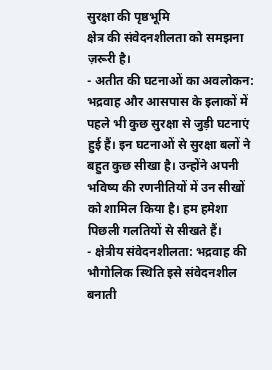सुरक्षा की पृष्ठभूमि
क्षेत्र की संवेदनशीलता को समझना ज़रूरी है।
- अतीत की घटनाओं का अवलोकन: भद्रवाह और आसपास के इलाकों में पहले भी कुछ सुरक्षा से जुड़ी घटनाएं हुई हैं। इन घटनाओं से सुरक्षा बलों ने बहुत कुछ सीखा है। उन्होंने अपनी भविष्य की रणनीतियों में उन सीखों को शामिल किया है। हम हमेशा पिछली गलतियों से सीखते हैं।
- क्षेत्रीय संवेदनशीलता: भद्रवाह की भौगोलिक स्थिति इसे संवेदनशील बनाती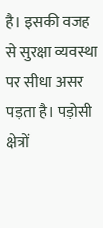है। इसकी वजह से सुरक्षा व्यवस्था पर सीधा असर पड़ता है। पड़ोसी क्षेत्रों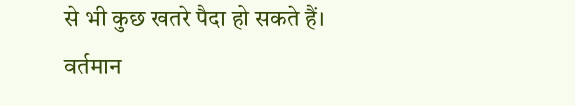से भी कुछ खतरे पैदा हो सकते हैं।
वर्तमान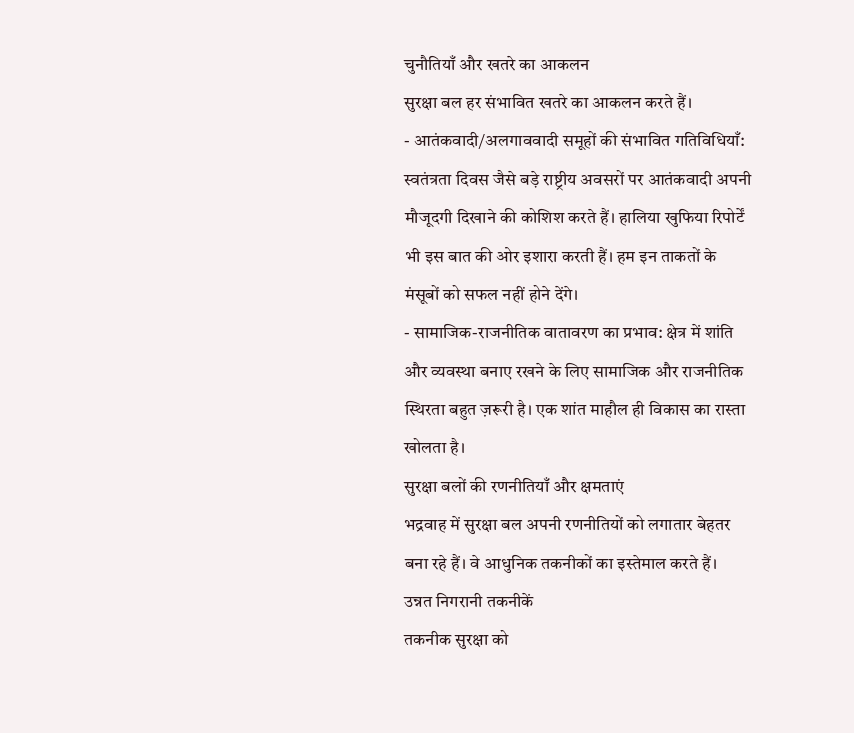चुनौतियाँ और खतरे का आकलन
सुरक्षा बल हर संभावित खतरे का आकलन करते हैं।
- आतंकवादी/अलगाववादी समूहों की संभावित गतिविधियाँ: स्वतंत्रता दिवस जैसे बड़े राष्ट्रीय अवसरों पर आतंकवादी अपनी मौजूदगी दिखाने की कोशिश करते हैं। हालिया खुफिया रिपोर्टें भी इस बात की ओर इशारा करती हैं। हम इन ताकतों के मंसूबों को सफल नहीं होने देंगे।
- सामाजिक-राजनीतिक वातावरण का प्रभाव: क्षेत्र में शांति और व्यवस्था बनाए रखने के लिए सामाजिक और राजनीतिक स्थिरता बहुत ज़रूरी है। एक शांत माहौल ही विकास का रास्ता खोलता है।
सुरक्षा बलों की रणनीतियाँ और क्षमताएं
भद्रवाह में सुरक्षा बल अपनी रणनीतियों को लगातार बेहतर बना रहे हैं। वे आधुनिक तकनीकों का इस्तेमाल करते हैं।
उन्नत निगरानी तकनीकें
तकनीक सुरक्षा को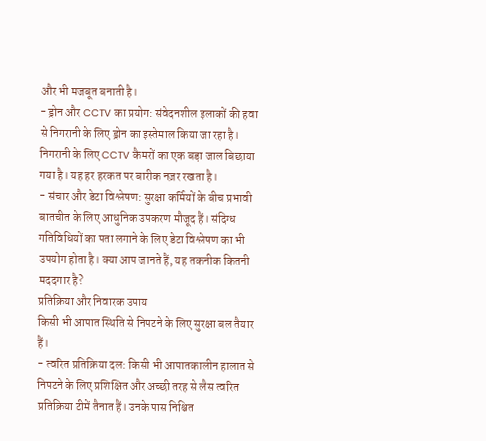और भी मजबूत बनाती है।
- ड्रोन और CCTV का प्रयोग: संवेदनशील इलाकों की हवा से निगरानी के लिए ड्रोन का इस्तेमाल किया जा रहा है। निगरानी के लिए CCTV कैमरों का एक बड़ा जाल बिछाया गया है। यह हर हरकत पर बारीक नज़र रखता है।
- संचार और डेटा विश्लेषण: सुरक्षा कर्मियों के बीच प्रभावी बातचीत के लिए आधुनिक उपकरण मौजूद हैं। संदिग्ध गतिविधियों का पता लगाने के लिए डेटा विश्लेषण का भी उपयोग होता है। क्या आप जानते हैं, यह तकनीक कितनी मददगार है?
प्रतिक्रिया और निवारक उपाय
किसी भी आपात स्थिति से निपटने के लिए सुरक्षा बल तैयार हैं।
- त्वरित प्रतिक्रिया दल: किसी भी आपातकालीन हालात से निपटने के लिए प्रशिक्षित और अच्छी तरह से लैस त्वरित प्रतिक्रिया टीमें तैनात हैं। उनके पास निश्चित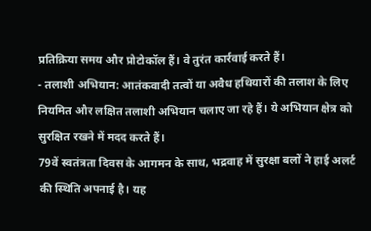प्रतिक्रिया समय और प्रोटोकॉल हैं। वे तुरंत कार्रवाई करते हैं।
- तलाशी अभियान: आतंकवादी तत्वों या अवैध हथियारों की तलाश के लिए नियमित और लक्षित तलाशी अभियान चलाए जा रहे हैं। ये अभियान क्षेत्र को सुरक्षित रखने में मदद करते हैं।
79वें स्वतंत्रता दिवस के आगमन के साथ, भद्रवाह में सुरक्षा बलों ने हाई अलर्ट की स्थिति अपनाई है। यह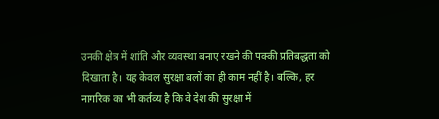उनकी क्षेत्र में शांति और व्यवस्था बनाए रखने की पक्की प्रतिबद्धता को दिखाता है। यह केवल सुरक्षा बलों का ही काम नहीं है। बल्कि, हर नागरिक का भी कर्तव्य है कि वे देश की सुरक्षा में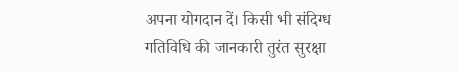अपना योगदान दें। किसी भी संदिग्ध गतिविधि की जानकारी तुरंत सुरक्षा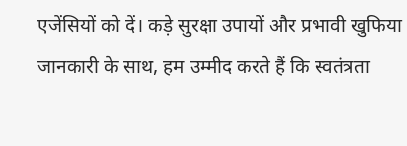एजेंसियों को दें। कड़े सुरक्षा उपायों और प्रभावी खुफिया जानकारी के साथ, हम उम्मीद करते हैं कि स्वतंत्रता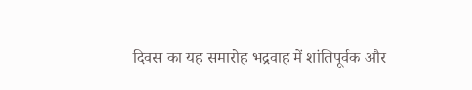दिवस का यह समारोह भद्रवाह में शांतिपूर्वक और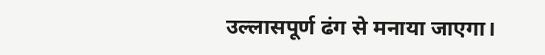उल्लासपूर्ण ढंग से मनाया जाएगा।